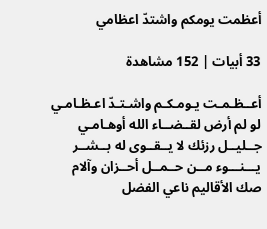أعظمت يومكم واشتدّ اعظامي

33 أبيات | 152 مشاهدة

أعــظـمـت يـومـكـم واشـتـدّ اعـظـامـي
لو لم أرض لقــضــاء الله أوهـامـي
جــليــل رزئك لا يــقــوى له بــشــر
يـــنـــوء مــن حــمــل أحــزان وآلام
صك الأقاليم ناعي الفضل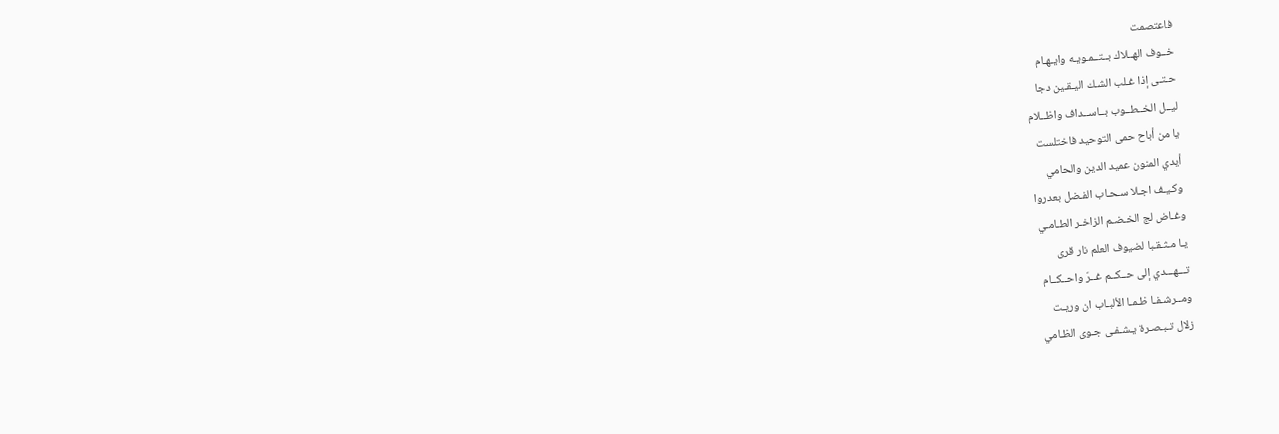فاعتصمت
خــوف الهــلاك بــتــمـويـه وايـهـام
حـتـى إذا غـلب الشـك اليـقـين دجا
ليــل الخــطــوب بــاســداف واظــلام
يا من أباح حمى التوحيد فاختلست
أيدي المنون عميد الدين والحامي
وكـيـف اجـلا سـحـاب الفـضل بعدروا
وغـاض لج الخـضـم الزاخـر الطـامـي
يـا مـثـقـبا لضيوف العلم نار قرى
تـــهـــدي إلى حــكــم غــرّ واحــكــام
ومــرشـفـا ظـمـا الألبـاب ان وريـت
زلال تـبـصـرة يـشـفـى جـوى الظـامي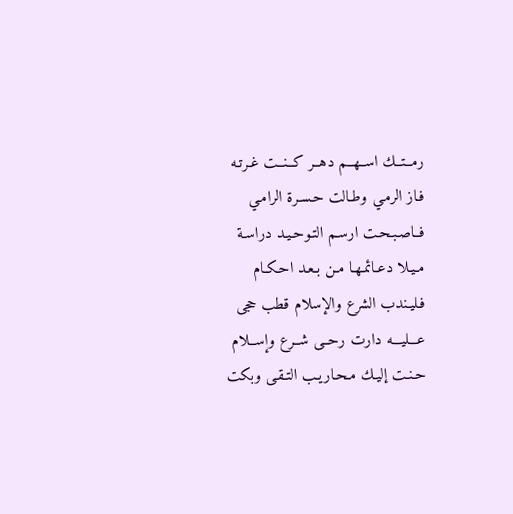رمــتــك اســهــم دهــر كــنــت غـرتـه
فـاز الرمـي وطـالت حـسـرة الرامـي
فــاصـبـحـت ارسـم التـوحـيـد دراسـة
مـيـلا دعـائمـهـا مـن بـعـد احـكـام
فـليـندب الشرع والإسلام قطب حجى
عـــليـــه دارت رحــى شــرع وإســلام
حـنـت إليـك مـحـاريـب التـقـى وبكت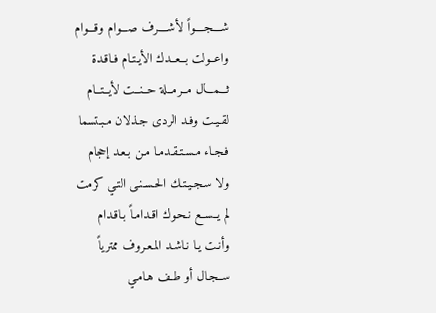شــــجــــواً لأشــــرف صـــوام وقـــوام
واعــولت بــعــدك الأيـتـام فـاقـدة
ثـــمـــال مــرمــلة حــنــت لأيــتــام
لقـيـت وفـد الردى جـذلان مـبـتسما
فـجـاء مـسـتـقـدمـا مـن بـعـد إحجام
ولا سـجـيـتـك الحـسـنـى التـي كرمت
لم يــســع نـحـوك اقـدامـاً بـاقـدام
وأنـت يـا نـاشـد المـعـروف ممترياً
ســجـال أو طـف هـامـي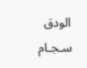الودق سـجـام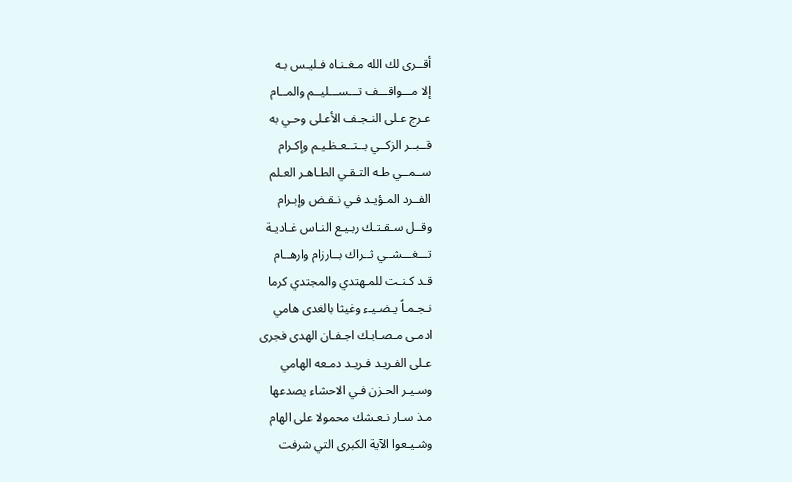أقــرى لك الله مـغـنـاه فـليـس بـه
إلا مـــواقـــف تـــســـليــم والمــام
عـرج عـلى النـجـف الأعـلى وحـي به
قــبــر الزكــي بــتــعـظـيـم وإكـرام
ســمــي طـه التـقـي الطـاهـر العـلم
الفــرد المـؤيـد فـي نـقـض وإبـرام
وقــل سـقـتـك ربـيـع النـاس غـاديـة
تـــغـــشــي ثــراك بــارزام وارهــام
قـد كـنـت للمـهتدي والمجتدي كرما
نـجـمـاً يـضـيـء وغيثا بالغدى هامي
ادمـى مـصـابـك اجـفـان الهدى فجرى
عـلى الفـريـد فـريـد دمـعه الهامي
وسـيـر الحـزن فـي الاحشاء يصدعها
مـذ سـار نـعـشك محمولا على الهام
وشـيـعوا الآية الكبرى التي شرفت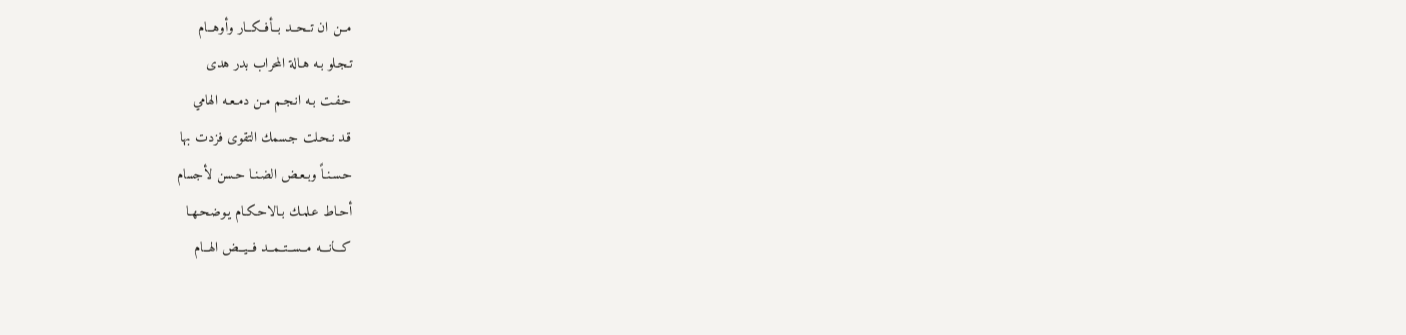مــن ان تــحــد بــأفــكــار وأوهــام
تـجـلو بـه هـالة المحراب بدر هدى
حـفـت بـه انـجـم مـن دمـعـه الهامي
قـد نـحـلت جـسمك التقوى فزدت بها
حـسـنـاً وبـعـض الضـنـا حـسن لأجسام
أحـاط عـلمـك بـالاحـكـام يـوضـحـهـا
كـــانـــه مــســتــمــد فــيــض الهــام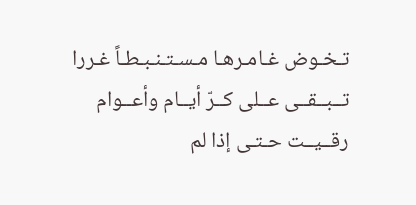تـخـوض غـامـرهـا مـسـتـنـبـطـاً غـررا
تــبــقــى عــلى كــرّ أيــام وأعــوام
رقــيــت حـتـى إذا لم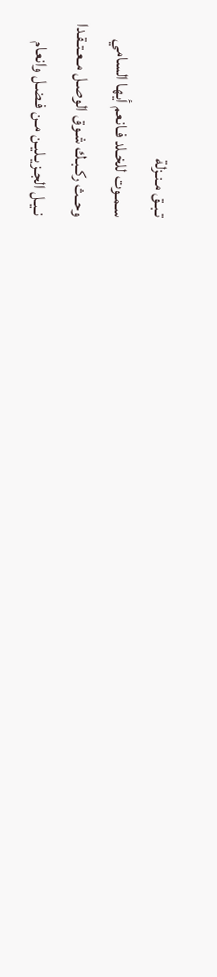تـبـق مـنـزلة
سـمـوت للخـلد فـانعم أيها السامي
وحــث ركـبـك شـوق الوصـل مـعـتـقـدا
نـيـل الجـزيـليـن مـن فـضـل وانعام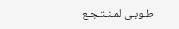طـوبـى لمـنـتـجـع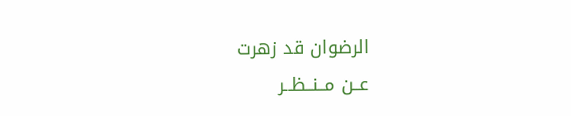الرضوان قد زهرت
عــن مــنــظــر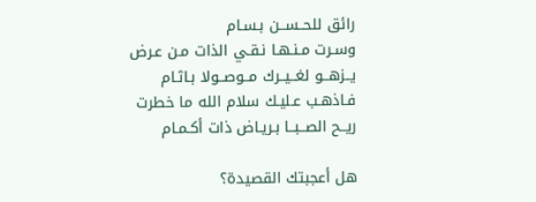رائق للحــســن بـسـام
وسـرت مـنـهـا نـقـي الذات مـن عـرض
يــزهــو لغــيــرك مــوصــولا بـاثـام
فـاذهـب عـليـك سلام الله ما خطرت
ريــح الصــبــا بـريـاض ذات أكـمـام

هل أعجبتك القصيدة؟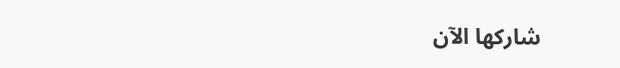شاركها الآن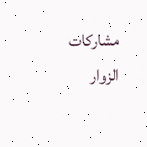مشاركات الزوار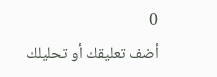0
أضف تعليقك أو تحليلك